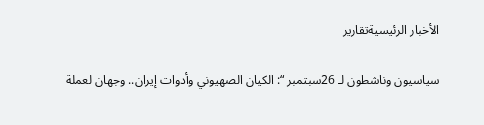الأخبار الرئيسيةتقارير

سياسيون وناشطون لـ 26سبتمبر “: الكيان الصهيوني وأدوات إيران.. وجهان لعملة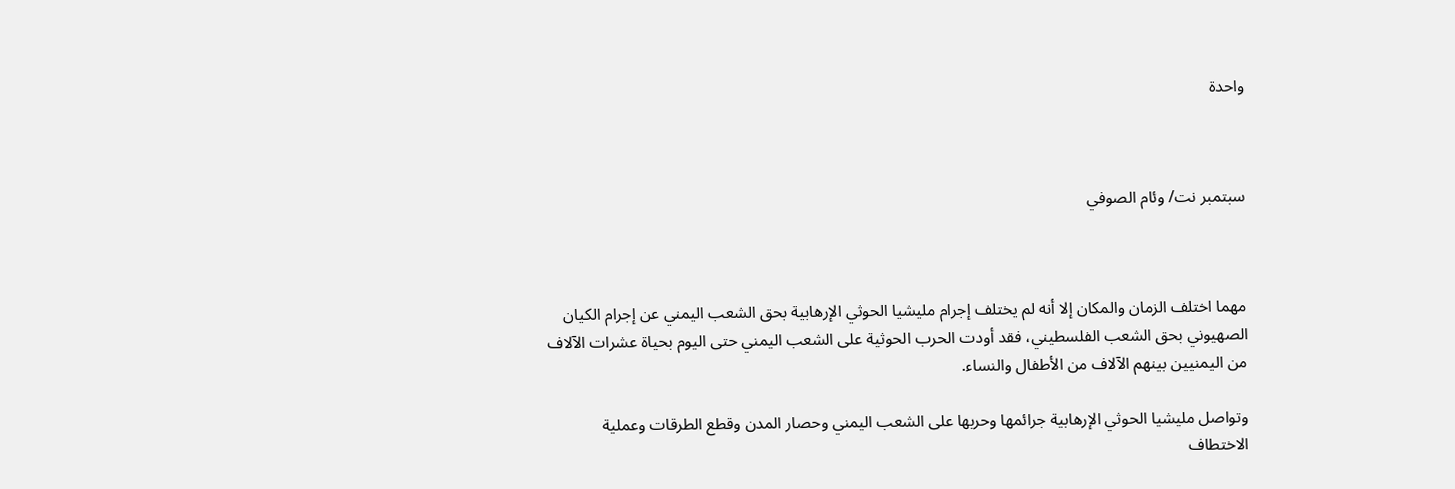واحدة



سبتمبر نت/ وئام الصوفي



مهما اختلف الزمان والمكان إلا أنه لم يختلف إجرام مليشيا الحوثي الإرهابية بحق الشعب اليمني عن إجرام الكيان الصهيوني بحق الشعب الفلسطيني، فقد أودت الحرب الحوثية على الشعب اليمني حتى اليوم بحياة عشرات الآلاف من اليمنيين بينهم الآلاف من الأطفال والنساء.

وتواصل مليشيا الحوثي الإرهابية جرائمها وحربها على الشعب اليمني وحصار المدن وقطع الطرقات وعملية الاختطاف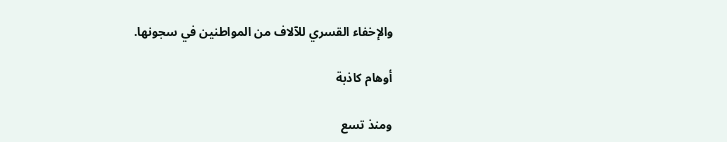والإخفاء القسري للآلاف من المواطنين في سجونها.

أوهام كاذبة

ومنذ تسع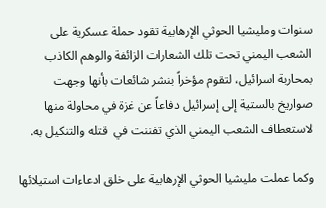سنوات ومليشيا الحوثي الإرهابية تقود حملة عسكرية على الشعب اليمني تحت تلك الشعارات الزائفة والوهم الكاذب بمحاربة اسرائيل، لتقوم مؤخراً بنشر شائعات بأنها وجهت صواريخ بالستية إلى إسرائيل دفاعاً عن غزة في محاولة منها لاستعطاف الشعب اليمني الذي تفننت في  قتله والتنكيل به.

وكما عملت مليشيا الحوثي الإرهابية على خلق ادعاءات استيلائها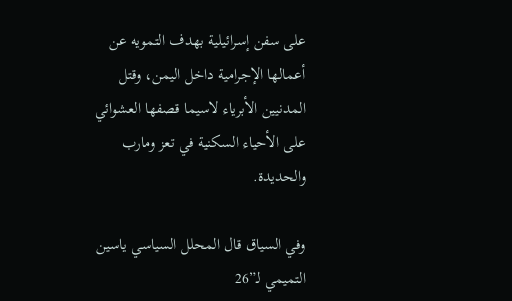على سفن إسرائيلية بهدف التمويه عن أعمالها الإجرامية داخل اليمن، وقتل المدنيين الأبرياء لاسيما قصفها العشوائي على الأحياء السكنية في تعز ومارب والحديدة.

وفي السياق قال المحلل السياسي ياسين التميمي لـ”26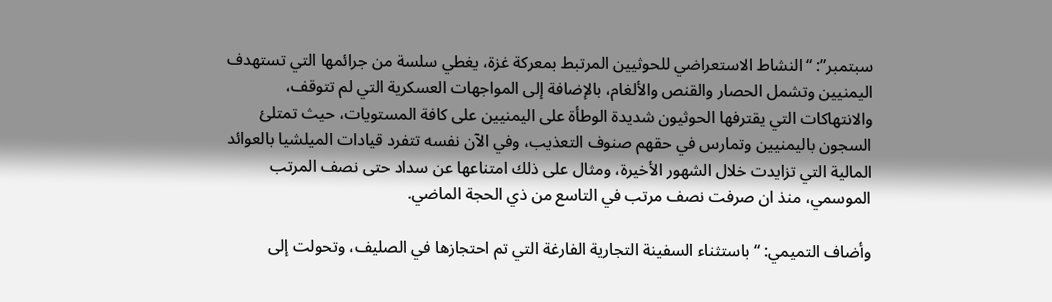سبتمبر”: “النشاط الاستعراضي للحوثيين المرتبط بمعركة غزة، يغطي سلسة من جرائمها التي تستهدف اليمنيين وتشمل الحصار والقنص والألغام، بالإضافة إلى المواجهات العسكرية التي لم تتوقف، والانتهاكات التي يقترفها الحوثيون شديدة الوطأة على اليمنيين على كافة المستويات، حيث تمتلئ السجون باليمنيين وتمارس في حقهم صنوف التعذيب، وفي الآن نفسه تتفرد قيادات الميلشيا بالعوائد المالية التي تزايدت خلال الشهور الأخيرة، ومثال على ذلك امتناعها عن سداد حتى نصف المرتب الموسمي، منذ ان صرفت نصف مرتب في التاسع من ذي الحجة الماضي.

وأضاف التميمي: “باستثناء السفينة التجارية الفارغة التي تم احتجازها في الصليف، وتحولت إلى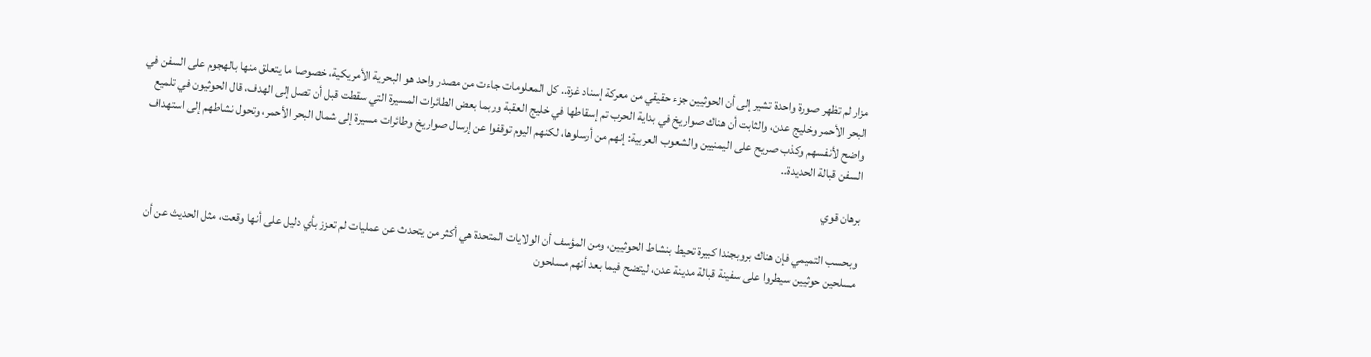مزار لم تظهر صورة واحدة تشير إلى أن الحوثيين جزء حقيقي من معركة إسناد غزة.. كل المعلومات جاءت من مصدر واحد هو البحرية الأمريكية، خصوصا ما يتعلق منها بالهجوم على السفن في البحر الأحمر وخليج عدن، والثابت أن هناك صواريخ في بداية الحرب تم إسقاطها في خليج العقبة وربما بعض الطائرات المسيرة التي سقطت قبل أن تصل إلى الهدف، قال الحوثيون في تلميع واضح لأنفسهم وكذب صريح على اليمنيين والشعوب العربية: إنهم من أرسلوها، لكنهم اليوم توقفوا عن إرسال صواريخ وطائرات مسيرة إلى شمال البحر الأحمر، وتحول نشاطهم إلى استهداف السفن قبالة الحديدة..

برهان قوي

وبحسب التميمي فإن هناك بروبجندا كبيرة تحيط بنشاط الحوثيين، ومن المؤسف أن الولايات المتحدة هي أكثر من يتحدث عن عمليات لم تعزز بأي دليل على أنها وقعت، مثل الحديث عن أن مسلحين حوثيين سيطروا على سفينة قبالة مدينة عدن، ليتضح فيما بعد أنهم مسلحون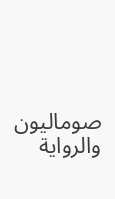صوماليون والرواية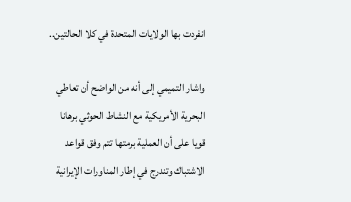انفردت بها الولايات المتحدة في كلا الحالتين..

واشار التميمي إلى أنه من الواضح أن تعاطي البحرية الأمريكية مع النشاط الحوثي برهانا قويا على أن العملية برمتها تتم وفق قواعد الاشتباك وتندرج في إطار المناورات الإيرانية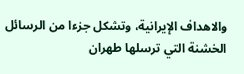والاهداف الإيرانية، وتشكل جزءا من الرسائل الخشنة التي ترسلها طهران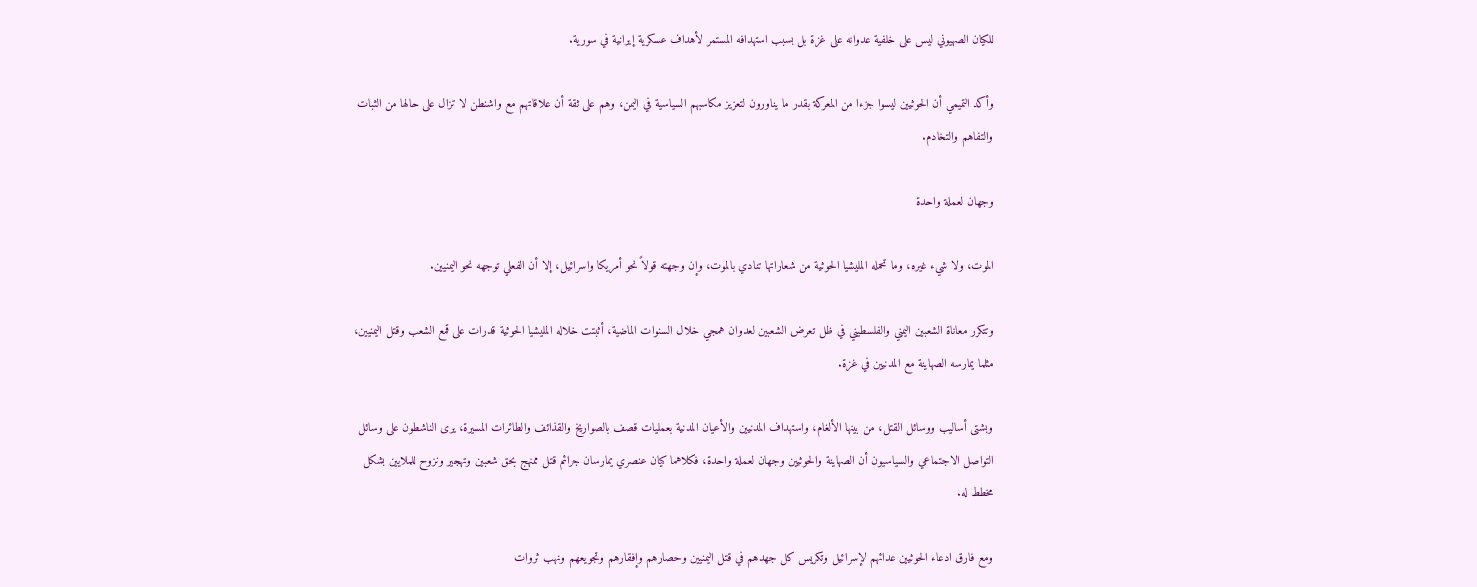للكيان الصهيوني ليس على خلفية عدوانه على غزة بل بسبب استهدافه المستمر لأهداف عسكرية إيرانية في سورية.

وأكد التميمي أن الحوثيين ليسوا جزءا من المعركة بقدر ما يناورون لتعزيز مكاسبهم السياسية في اليمن، وهم على ثقة أن علاقاتهم مع واشنطن لا تزال على حالها من الثبات والتفاهم والتخادم.

وجهان لعملة واحدة

الموت، ولا شيء غيره، وما تحمله المليشيا الحوثية من شعاراتها تنادي بالموت، وإن وجهته قولاً نحو أمريكا واسرائيل، إلا أن الفعلي توجهه نحو اليمنيين.

وتتكرر معاناة الشعبين اليمني والفلسطيني في ظل تعرض الشعبين لعدوان همجي خلال السنوات الماضية، أثبتت خلاله المليشيا الحوثية قدرات على قمع الشعب وقتل اليمنيين، مثلما يمارسه الصهاينة مع المدنيين في غزة.

وبشتى أساليب ووسائل القتل، من بينها الألغام، واستهداف المدنيين والأعيان المدنية بعمليات قصف بالصواريخ والقذائف والطائرات المسيرة، يرى الناشطون على وسائل التواصل الاجتماعي والسياسيون أن الصهاينة والحوثيين وجهان لعملة واحدة، فكلاهما كيان عنصري يمارسان جرائم قتل ممنهج بحق شعبين وتهجير ونزوح للملايين بشكل مخطط له.

ومع فارق ادعاء الحوثيين عدائهم لإسرائيل وتكريس كل جهدهم في قتل اليمنيين وحصارهم وإفقارهم وتجويعهم ونهب ثروات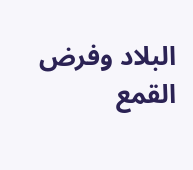البلاد وفرض القمع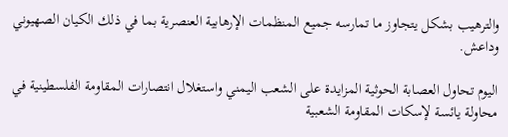والترهيب بشكل يتجاوز ما تمارسه جميع المنظمات الإرهابية العنصرية بما في ذلك الكيان الصهيوني وداعش.

اليوم تحاول العصابة الحوثية المزايدة على الشعب اليمني واستغلال انتصارات المقاومة الفلسطينية في محاولة يائسة لإسكات المقاومة الشعبية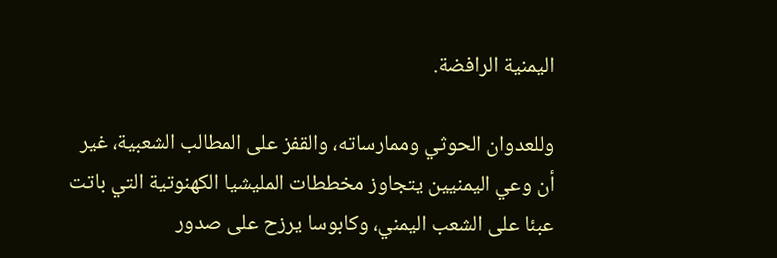اليمنية الرافضة.

وللعدوان الحوثي وممارساته، والقفز على المطالب الشعبية، غير أن وعي اليمنيين يتجاوز مخططات المليشيا الكهنوتية التي باتت عبئا على الشعب اليمني، وكابوسا يرزح على صدور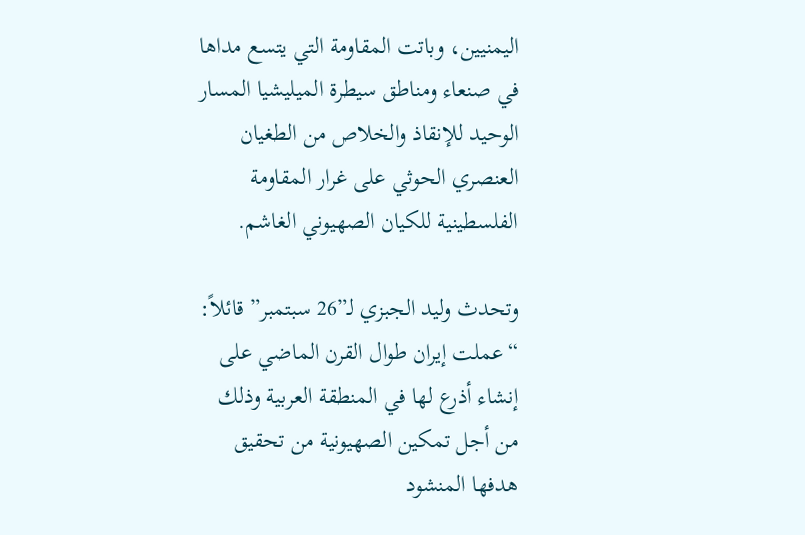اليمنيين، وباتت المقاومة التي يتسع مداها في صنعاء ومناطق سيطرة الميليشيا المسار الوحيد للإنقاذ والخلاص من الطغيان العنصري الحوثي على غرار المقاومة الفلسطينية للكيان الصهيوني الغاشم.

وتحدث وليد الجبزي لـ”26 سبتمبر” قائلاً: “عملت إيران طوال القرن الماضي على إنشاء أذرع لها في المنطقة العربية وذلك من أجل تمكين الصهيونية من تحقيق هدفها المنشود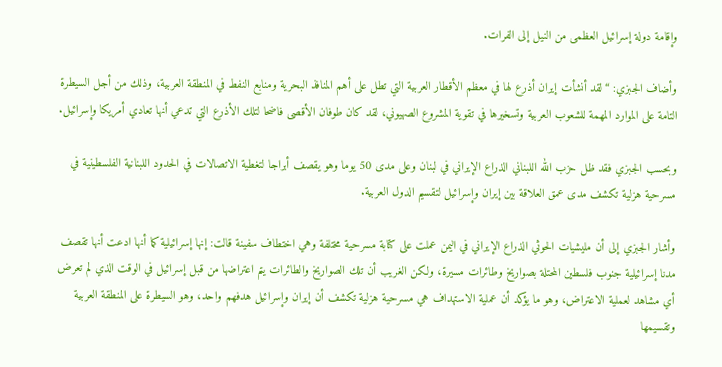وإقامة دولة إسرائيل العظمى من النيل إلى الفرات.

وأضاف الجبزي: “لقد أنشأت إيران أذرع لها في معظم الأقطار العربية التي تطل على أهم المنافذ البحرية ومنابع النفط في المنطقة العربية، وذلك من أجل السيطرة التامة على الموارد المهمة للشعوب العربية وتسخيرها في تقوية المشروع الصهيوني، لقد كان طوفان الأقصى فاضحا لتلك الأذرع التي تدعي أنها تعادي أمريكا وإسرائيل.

وبحسب الجبزي فقد ظل حزب الله اللبناني الذراع الإيراني في لبنان وعلى مدى 50 يوما وهو يقصف أبراجا لتغطية الاتصالات في الحدود اللبنانية الفلسطينية في مسرحية هزلية تكشف مدى عمق العلاقة بين إيران وإسرائيل لتقسيم الدول العربية.

وأشار الجبزي إلى أن مليشيات الحوثي الذراع الإيراني في اليمن عملت على كتابة مسرحية مختلفة وهي اختطاف سفينة قالت: إنها إسرائيلية كما أنها ادعت أنها تقصف مدنا إسرائيلية جنوب فلسطين المحتلة بصواريخ وطائرات مسيرة، ولكن الغريب أن تلك الصواريخ والطائرات يتم اعتراضها من قبل إسرائيل في الوقت الذي لم تعرض أي مشاهد لعملية الاعتراض، وهو ما يؤكد أن عملية الاستهداف هي مسرحية هزلية تكشف أن إيران وإسرائيل هدفهم واحد، وهو السيطرة على المنطقة العربية وتقسيمها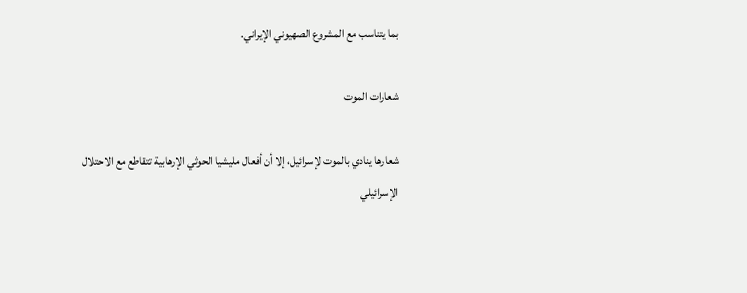بما يتناسب مع المشروع الصهيوني الإيراني.

شعارات الموت

شعارها ينادي بالموت لإسرائيل، إلا أن أفعال مليشيا الحوثي الإرهابية تتقاطع مع الاحتلال الإسرائيلي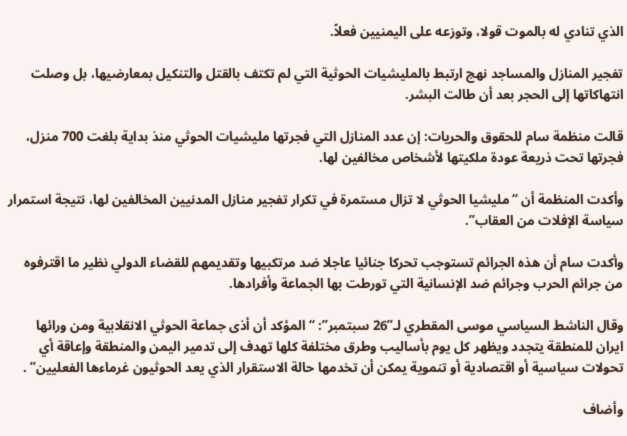الذي تنادي له بالموت قولا، وتوزعه على اليمنيين فعلاً.

تفجير المنازل والمساجد نهج ارتبط بالمليشيات الحوثية التي لم تكتف بالقتل والتنكيل بمعارضيها، بل وصلت انتهاكاتها إلى الحجر بعد أن طالت البشر.

قالت منظمة سام للحقوق والحريات: إن عدد المنازل التي فجرتها مليشيات الحوثي منذ بداية بلغت 700 منزل، فجرتها تحت ذريعة عودة ملكيتها لأشخاص مخالفين لها.

وأكدت المنظمة أن “مليشيا الحوثي لا تزال مستمرة في تكرار تفجير منازل المدنيين المخالفين لها، نتيجة استمرار سياسة الإفلات من العقاب”.

وأكدت سام أن هذه الجرائم تستوجب تحركا جنائيا عاجلا ضد مرتكبيها وتقديمهم للقضاء الدولي نظير ما اقترفوه من جرائم الحرب وجرائم ضد الإنسانية التي تورطت بها الجماعة وأفرادها.

وقال الناشط السياسي موسى المقطري لـ”26 سبتمبر”: “المؤكد أن أذى جماعة الحوثي الانقلابية ومن ورائها ايران للمنطقة يتجدد ويظهر كل يوم بأساليب وطرق مختلفة كلها تهدف إلى تدمير اليمن والمنطقة وإعاقة أي تحولات سياسية أو اقتصادية أو تنموية يمكن أن تخدمها حالة الاستقرار الذي يعد الحوثيون غرماءها الفعليين” .

وأضاف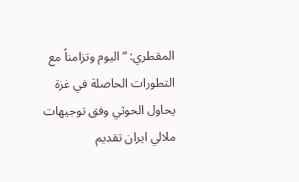المقطري: “اليوم وتزامناً مع التطورات الحاصلة في غزة يحاول الحوثي وفق توجيهات ملالي ايران تقديم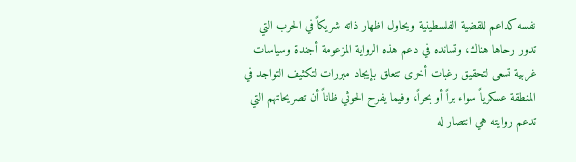نفسه كداعم للقضية الفلسطينية ويحاول اظهار ذاته شريكاً في الحرب التي تدور رحاها هناك، وتسانده في دعم هذه الرواية المزعومة أجندة وسياسات غربية تسعى لتحقيق رغبات أخرى تتعلق بإيجاد مبررات لتكثيف التواجد في المنطقة عسكرياً سواء براً أو بحراً، وفيما يفرح الحوثي ظاناً أن تصريحاتهم التي تدعم روايته هي انتصار له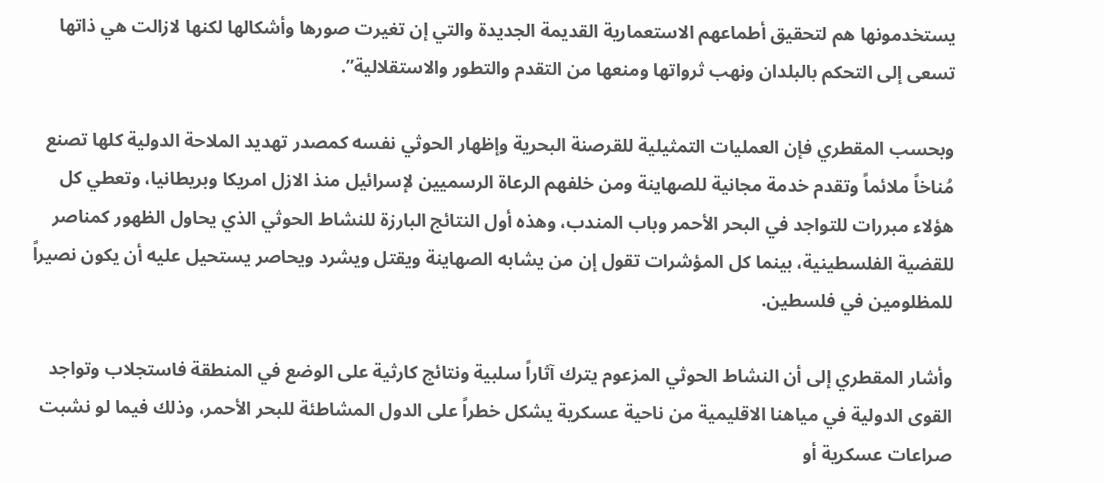يستخدمونها هم لتحقيق أطماعهم الاستعمارية القديمة الجديدة والتي إن تغيرت صورها وأشكالها لكنها لازالت هي ذاتها تسعى إلى التحكم بالبلدان ونهب ثرواتها ومنعها من التقدم والتطور والاستقلالية”.

وبحسب المقطري فإن العمليات التمثيلية للقرصنة البحرية وإظهار الحوثي نفسه كمصدر تهديد الملاحة الدولية كلها تصنع مُناخاً ملائماً وتقدم خدمة مجانية للصهاينة ومن خلفهم الرعاة الرسميين لإسرائيل منذ الازل امريكا وبريطانيا، وتعطي كل هؤلاء مبررات للتواجد في البحر الأحمر وباب المندب، وهذه أول النتائج البارزة للنشاط الحوثي الذي يحاول الظهور كمناصر للقضية الفلسطينية، بينما كل المؤشرات تقول إن من يشابه الصهاينة ويقتل ويشرد ويحاصر يستحيل عليه أن يكون نصيراً للمظلومين في فلسطين.

وأشار المقطري إلى أن النشاط الحوثي المزعوم يترك آثاراً سلبية ونتائج كارثية على الوضع في المنطقة فاستجلاب وتواجد القوى الدولية في مياهنا الاقليمية من ناحية عسكرية يشكل خطراً على الدول المشاطئة للبحر الأحمر، وذلك فيما لو نشبت صراعات عسكرية أو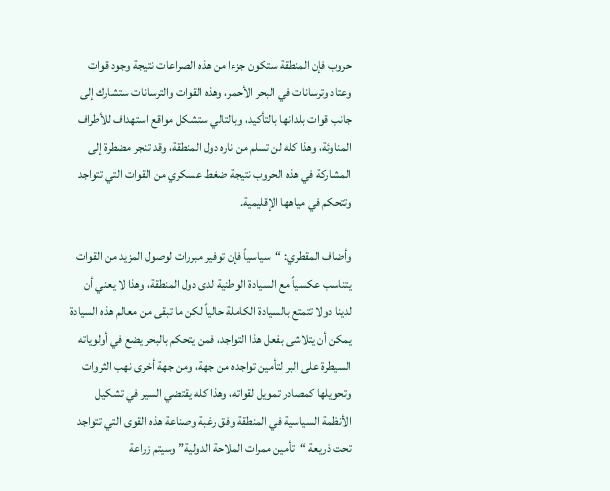حروب فإن المنطقة ستكون جزءا من هذه الصراعات نتيجة وجود قوات وعتاد وترسانات في البحر الأحمر، وهذه القوات والترسانات ستشارك إلى جانب قوات بلدانها بالتأكيد، وبالتالي ستشكل مواقع استهداف للأطراف المناوئة، وهذا كله لن تسلم من ناره دول المنطقة، وقد تنجر مضطرة إلى المشاركة في هذه الحروب نتيجة ضغط عسكري من القوات التي تتواجد وتتحكم في مياهها الإقليمية.

وأضاف المقطري: “سياسياً فإن توفير مبررات لوصول المزيد من القوات  يتناسب عكسياً مع السيادة الوطنية لدى دول المنطقة، وهذا لا يعني أن لدينا دولا تتمتع بالسيادة الكاملة حالياً لكن ما تبقى من معالم هذه السيادة يمكن أن يتلاشى بفعل هذا التواجد، فمن يتحكم بالبحر يضع في أولوياته السيطرة على البر لتأمين تواجده من جهة، ومن جهة أخرى نهب الثروات وتحويلها كمصادر تمويل لقواته، وهذا كله يقتضي السير في تشكيل الأنظمة السياسية في المنطقة وفق رغبة وصناعة هذه القوى التي تتواجد تحت ذريعة “تأمين ممرات الملاحة الدولية” وسيتم زراعة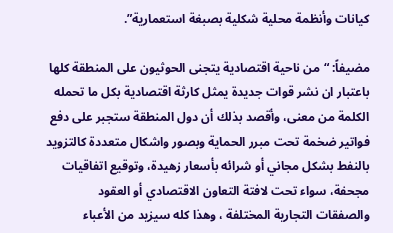كيانات وأنظمة محلية شكلية بصبغة استعمارية”.

مضيفاً: “من ناحية اقتصادية يتجنى الحوثيون على المنطقة كلها باعتبار ان نشر قوات جديدة يمثل كارثة اقتصادية بكل ما تحمله الكلمة من معنى، وأقصد بذلك أن دول المنطقة ستجبر على دفع فواتير ضخمة تحت مبرر الحماية وبصور واشكال متعددة كالتزويد بالنفط بشكل مجاني أو شرائه بأسعار زهيدة، وتوقيع اتفاقيات مجحفة، سواء تحت لافتة التعاون الاقتصادي أو العقود والصفقات التجارية المختلفة ، وهذا كله سيزيد من الأعباء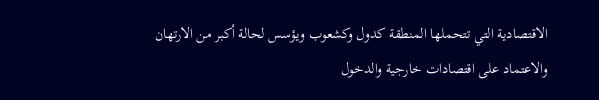الاقتصادية التي تتحملها المنطقة كدول وكشعوب ويؤسس لحالة أكبر من الارتهان والاعتماد على اقتصادات خارجية والدخول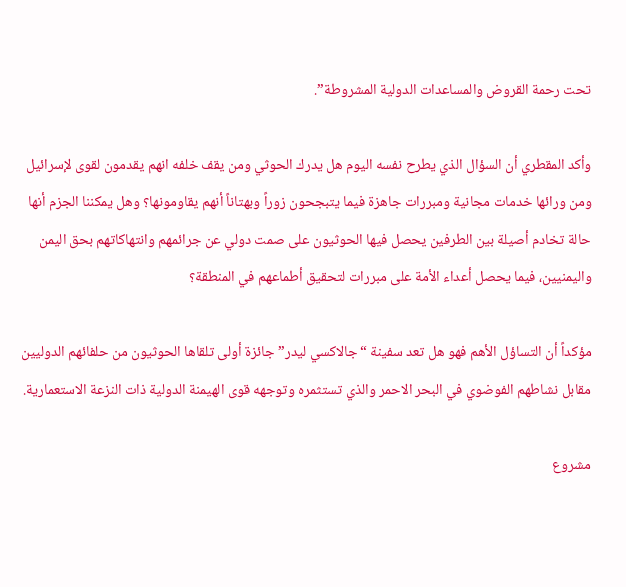تحت رحمة القروض والمساعدات الدولية المشروطة”.

وأكد المقطري أن السؤال الذي يطرح نفسه اليوم هل يدرك الحوثي ومن يقف خلفه انهم يقدمون لقوى لإسرائيل ومن ورائها خدمات مجانية ومبررات جاهزة فيما يتبجحون زوراً وبهتاناً أنهم يقاومونها؟ وهل يمكننا الجزم أنها حالة تخادم أصيلة بين الطرفين يحصل فيها الحوثيون على صمت دولي عن جرائمهم وانتهاكاتهم بحق اليمن واليمنيين، فيما يحصل أعداء الأمة على مبررات لتحقيق أطماعهم في المنطقة؟

مؤكداً أن التساؤل الأهم فهو هل تعد سفينة “جالاكسي ليدر” جائزة أولى تلقاها الحوثيون من حلفائهم الدوليين مقابل نشاطهم الفوضوي في البحر الاحمر والذي تستثمره وتوجهه قوى الهيمنة الدولية ذات النزعة الاستعمارية.

مشروع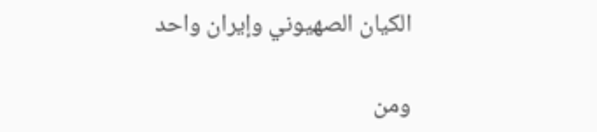الكيان الصهيوني وإيران واحد

ومن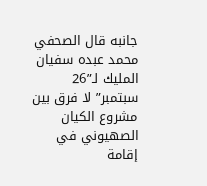جانبه قال الصحفي محمد عبده سفيان المليك لـ”26 سبتمبر” لا فرق بين مشروع الكيان الصهيوني في إقامة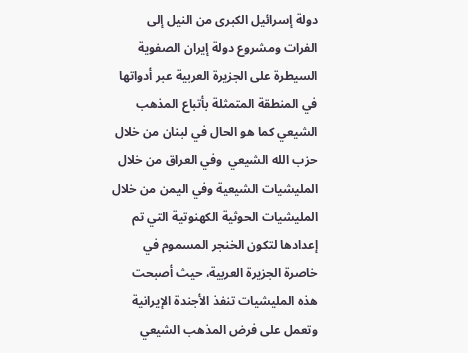دولة إسرائيل الكبرى من النيل إلى الفرات ومشروع دولة إيران الصفوية السيطرة على الجزيرة العربية عبر أدواتها في المنطقة المتمثلة بأتباع المذهب الشيعي كما هو الحال في لبنان من خلال حزب الله الشيعي  وفي العراق من خلال المليشيات الشيعية وفي اليمن من خلال المليشيات الحوثية الكهنوتية التي تم إعدادها لتكون الخنجر المسموم في خاصرة الجزيرة العربية، حيث أصبحت هذه المليشيات تنفذ الأجندة الإيرانية وتعمل على فرض المذهب الشيعي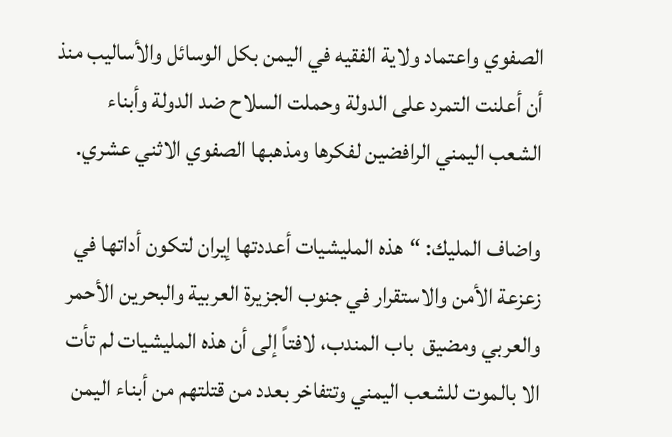الصفوي واعتماد ولاية الفقيه في اليمن بكل الوسائل والأساليب منذ أن أعلنت التمرد على الدولة وحملت السلاح ضد الدولة وأبناء الشعب اليمني الرافضين لفكرها ومذهبها الصفوي الاثني عشري.

واضاف المليك: “هذه المليشيات أعددتها إيران لتكون أداتها في زعزعة الأمن والاستقرار في جنوب الجزيرة العربية والبحرين الأحمر والعربي ومضيق  باب المندب، لافتاً إلى أن هذه المليشيات لم تأت الا بالموت للشعب اليمني وتتفاخر بعدد من قتلتهم من أبناء اليمن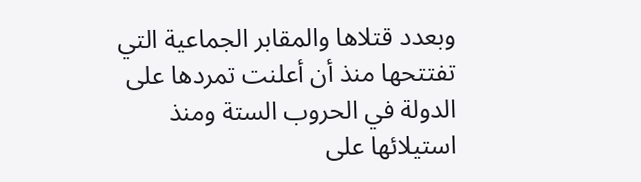وبعدد قتلاها والمقابر الجماعية التي تفتتحها منذ أن أعلنت تمردها على الدولة في الحروب الستة ومنذ استيلائها على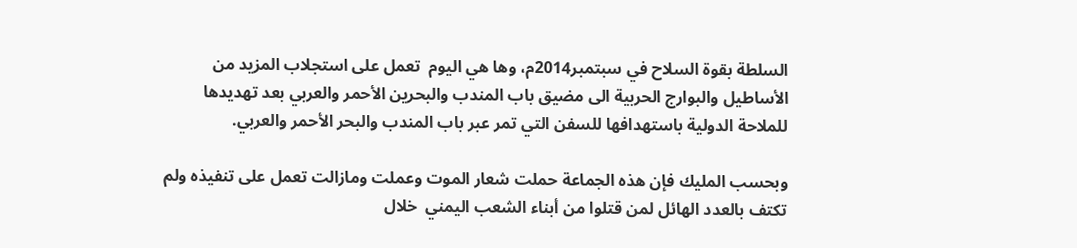السلطة بقوة السلاح في سبتمبر2014م، وها هي اليوم  تعمل على استجلاب المزيد من الأساطيل والبوارج الحربية الى مضيق باب المندب والبحرين الأحمر والعربي بعد تهديدها للملاحة الدولية باستهدافها للسفن التي تمر عبر باب المندب والبحر الأحمر والعربي.

وبحسب المليك فإن هذه الجماعة حملت شعار الموت وعملت ومازالت تعمل على تنفيذه ولم تكتف بالعدد الهائل لمن قتلوا من أبناء الشعب اليمني  خلال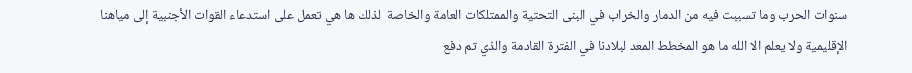سنوات الحرب وما تسببت فيه من الدمار والخراب في البنى التحتية والممتلكات العامة والخاصة  لذلك ها هي تعمل على استدعاء القوات الأجنبية إلى مياهنا الإقليمية ولا يعلم الا الله ما هو المخطط المعد لبلادنا في الفترة القادمة والذي تم دفع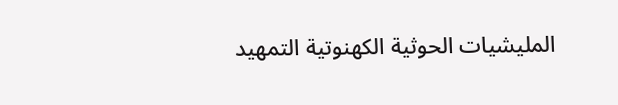المليشيات الحوثية الكهنوتية التمهيد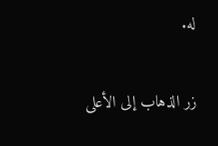له.

زر الذهاب إلى الأعلى